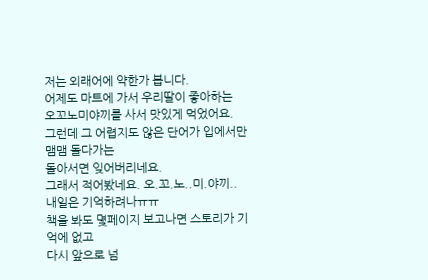저는 외래어에 약한가 봅니다.
어제도 마트에 가서 우리딸이 좋아하는
오꼬노미야끼를 사서 맛있게 먹었어요.
그런데 그 어렵지도 않은 단어가 입에서만 맴맴 돌다가는
돌아서면 잊어버리네요.
그래서 적어봤네요. 오.꼬.노..미.야끼..
내일은 기억하려나ㅠㅠ
책을 봐도 몇페이지 보고나면 스토리가 기억에 없고
다시 앞으로 넘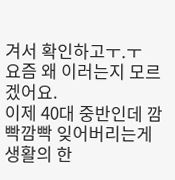겨서 확인하고ㅜ.ㅜ
요즘 왜 이러는지 모르겠어요.
이제 40대 중반인데 깜빡깜빡 잊어버리는게
생활의 한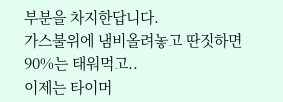부분을 차지한답니다.
가스불위에 냄비올려놓고 딴짓하면 90%는 태워먹고..
이제는 타이머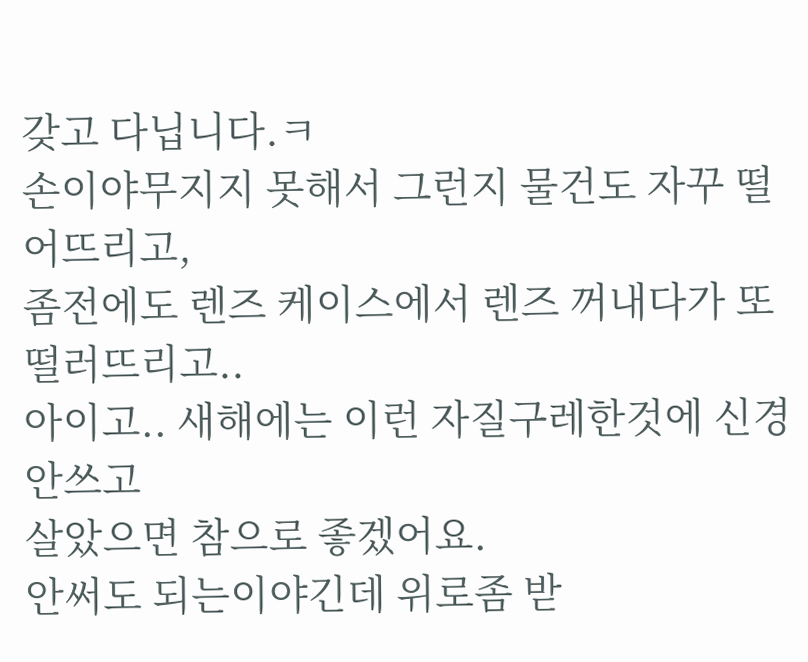갖고 다닙니다.ㅋ
손이야무지지 못해서 그런지 물건도 자꾸 떨어뜨리고,
좀전에도 렌즈 케이스에서 렌즈 꺼내다가 또 떨러뜨리고..
아이고.. 새해에는 이런 자질구레한것에 신경 안쓰고
살았으면 참으로 좋겠어요.
안써도 되는이야긴데 위로좀 받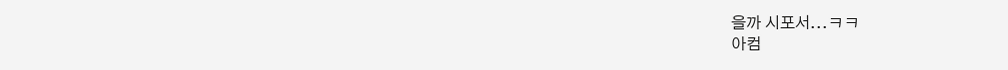을까 시포서...ㅋㅋ
아컴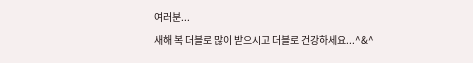여러분...
새해 복 더블로 많이 받으시고 더블로 건강하세요...^&^